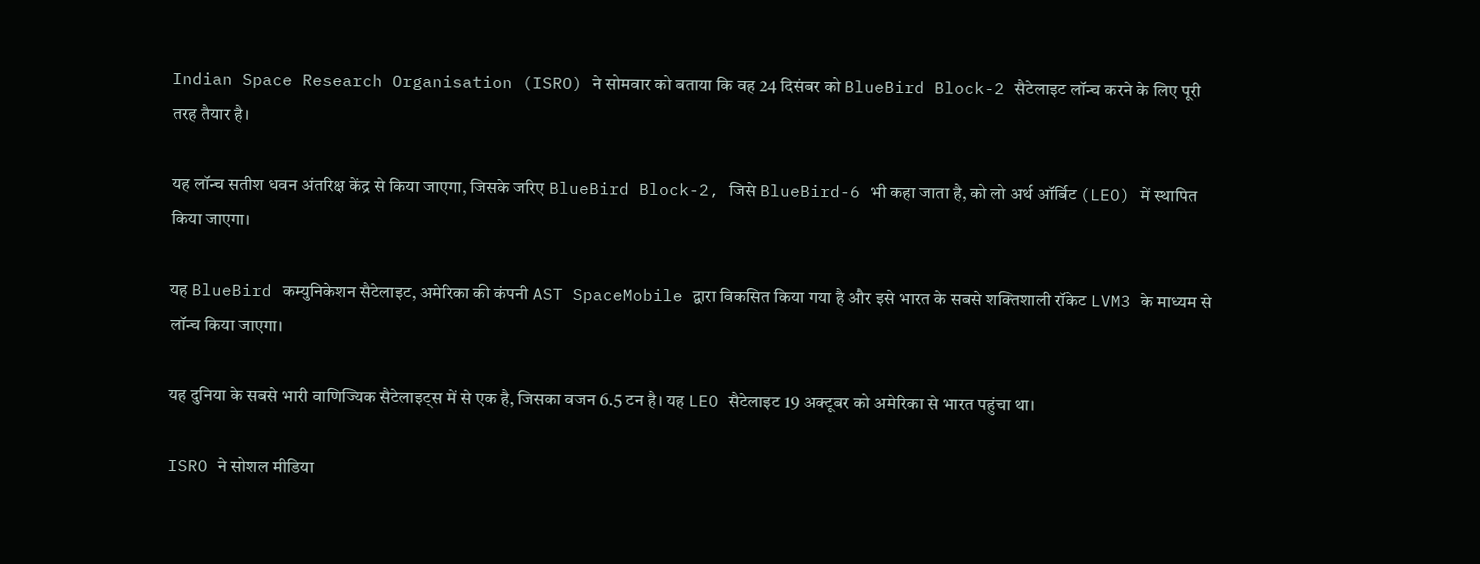Indian Space Research Organisation (ISRO) ने सोमवार को बताया कि वह 24 दिसंबर को BlueBird Block-2 सैटेलाइट लॉन्च करने के लिए पूरी तरह तैयार है।

यह लॉन्च सतीश धवन अंतरिक्ष केंद्र से किया जाएगा, जिसके जरिए BlueBird Block-2, जिसे BlueBird-6 भी कहा जाता है, को लो अर्थ ऑर्बिट (LEO) में स्थापित किया जाएगा।

यह BlueBird कम्युनिकेशन सैटेलाइट, अमेरिका की कंपनी AST SpaceMobile द्वारा विकसित किया गया है और इसे भारत के सबसे शक्तिशाली रॉकेट LVM3 के माध्यम से लॉन्च किया जाएगा।

यह दुनिया के सबसे भारी वाणिज्यिक सैटेलाइट्स में से एक है, जिसका वजन 6.5 टन है। यह LEO सैटेलाइट 19 अक्टूबर को अमेरिका से भारत पहुंचा था।

ISRO ने सोशल मीडिया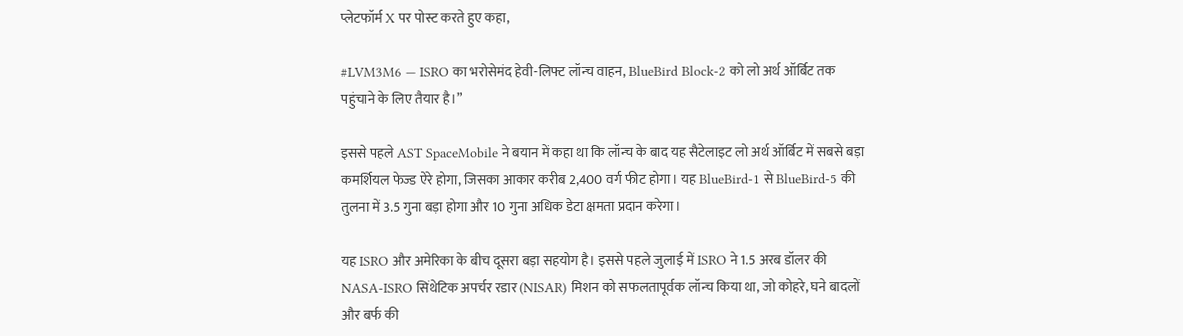प्लेटफॉर्म X पर पोस्ट करते हुए कहा,

#LVM3M6 — ISRO का भरोसेमंद हेवी-लिफ्ट लॉन्च वाहन, BlueBird Block-2 को लो अर्थ ऑर्बिट तक पहुंचाने के लिए तैयार है।”

इससे पहले AST SpaceMobile ने बयान में कहा था कि लॉन्च के बाद यह सैटेलाइट लो अर्थ ऑर्बिट में सबसे बड़ा कमर्शियल फेज्ड ऐरे होगा, जिसका आकार करीब 2,400 वर्ग फीट होगा। यह BlueBird-1 से BlueBird-5 की तुलना में 3.5 गुना बड़ा होगा और 10 गुना अधिक डेटा क्षमता प्रदान करेगा।

यह ISRO और अमेरिका के बीच दूसरा बड़ा सहयोग है। इससे पहले जुलाई में ISRO ने 1.5 अरब डॉलर की NASA-ISRO सिंथेटिक अपर्चर रडार (NISAR) मिशन को सफलतापूर्वक लॉन्च किया था, जो कोहरे, घने बादलों और बर्फ की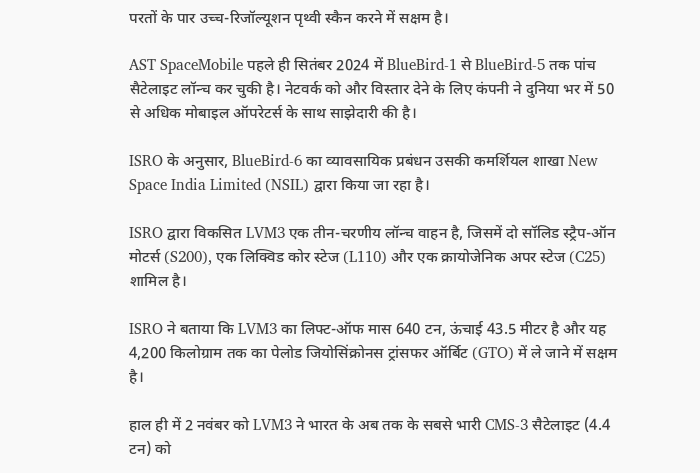परतों के पार उच्च-रिजॉल्यूशन पृथ्वी स्कैन करने में सक्षम है।

AST SpaceMobile पहले ही सितंबर 2024 में BlueBird-1 से BlueBird-5 तक पांच सैटेलाइट लॉन्च कर चुकी है। नेटवर्क को और विस्तार देने के लिए कंपनी ने दुनिया भर में 50 से अधिक मोबाइल ऑपरेटर्स के साथ साझेदारी की है।

ISRO के अनुसार, BlueBird-6 का व्यावसायिक प्रबंधन उसकी कमर्शियल शाखा New Space India Limited (NSIL) द्वारा किया जा रहा है।

ISRO द्वारा विकसित LVM3 एक तीन-चरणीय लॉन्च वाहन है, जिसमें दो सॉलिड स्ट्रैप-ऑन मोटर्स (S200), एक लिक्विड कोर स्टेज (L110) और एक क्रायोजेनिक अपर स्टेज (C25) शामिल है।

ISRO ने बताया कि LVM3 का लिफ्ट-ऑफ मास 640 टन, ऊंचाई 43.5 मीटर है और यह 4,200 किलोग्राम तक का पेलोड जियोसिंक्रोनस ट्रांसफर ऑर्बिट (GTO) में ले जाने में सक्षम है।

हाल ही में 2 नवंबर को LVM3 ने भारत के अब तक के सबसे भारी CMS-3 सैटेलाइट (4.4 टन) को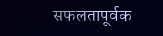सफलतापूर्वक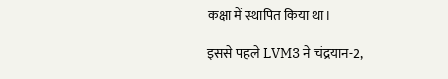कक्षा में स्थापित किया था।

इससे पहले LVM3 ने चंद्रयान-2,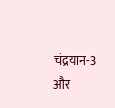चंद्रयान-3 और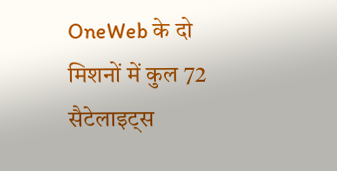OneWeb के दो मिशनों में कुल 72 सैटेलाइट्स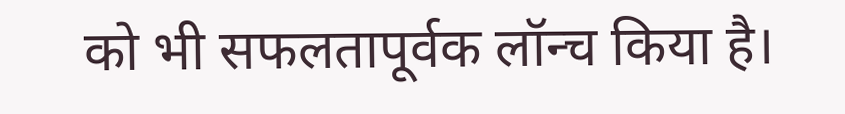को भी सफलतापूर्वक लॉन्च किया है।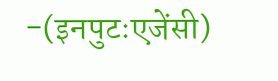-(इनपुटःएजेंसी)